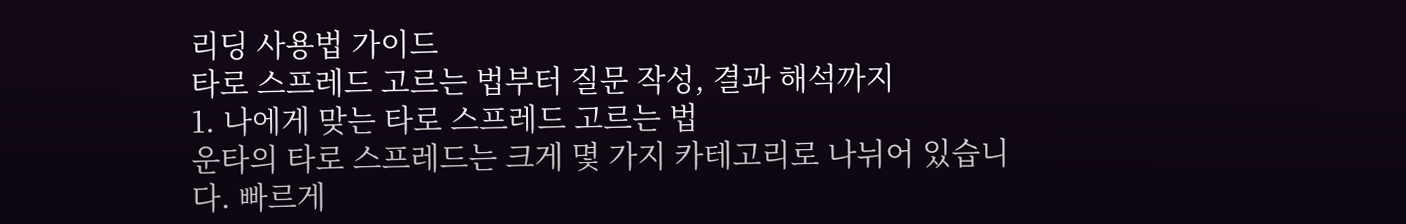리딩 사용법 가이드
타로 스프레드 고르는 법부터 질문 작성, 결과 해석까지
1. 나에게 맞는 타로 스프레드 고르는 법
운타의 타로 스프레드는 크게 몇 가지 카테고리로 나뉘어 있습니다. 빠르게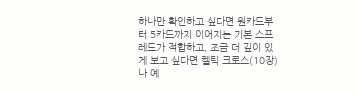하나만 확인하고 싶다면 원카드부터 5카드까지 이어지는 기본 스프레드가 적합하고, 조금 더 깊이 있게 보고 싶다면 켈틱 크로스(10장)나 예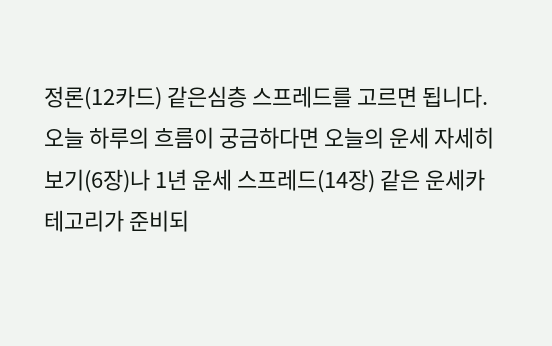정론(12카드) 같은심층 스프레드를 고르면 됩니다. 오늘 하루의 흐름이 궁금하다면 오늘의 운세 자세히 보기(6장)나 1년 운세 스프레드(14장) 같은 운세카테고리가 준비되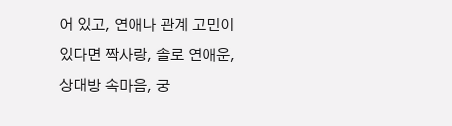어 있고, 연애나 관계 고민이 있다면 짝사랑, 솔로 연애운, 상대방 속마음, 궁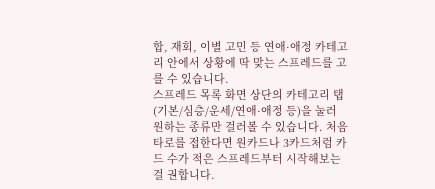합, 재회, 이별 고민 등 연애·애정 카테고리 안에서 상황에 딱 맞는 스프레드를 고를 수 있습니다.
스프레드 목록 화면 상단의 카테고리 탭(기본/심층/운세/연애·애정 등)을 눌러 원하는 종류만 걸러볼 수 있습니다. 처음 타로를 접한다면 원카드나 3카드처럼 카드 수가 적은 스프레드부터 시작해보는 걸 권합니다.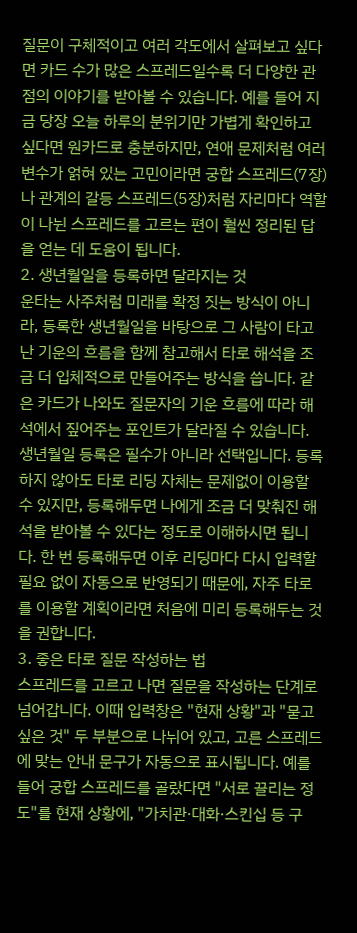질문이 구체적이고 여러 각도에서 살펴보고 싶다면 카드 수가 많은 스프레드일수록 더 다양한 관점의 이야기를 받아볼 수 있습니다. 예를 들어 지금 당장 오늘 하루의 분위기만 가볍게 확인하고 싶다면 원카드로 충분하지만, 연애 문제처럼 여러 변수가 얽혀 있는 고민이라면 궁합 스프레드(7장)나 관계의 갈등 스프레드(5장)처럼 자리마다 역할이 나뉜 스프레드를 고르는 편이 훨씬 정리된 답을 얻는 데 도움이 됩니다.
2. 생년월일을 등록하면 달라지는 것
운타는 사주처럼 미래를 확정 짓는 방식이 아니라, 등록한 생년월일을 바탕으로 그 사람이 타고난 기운의 흐름을 함께 참고해서 타로 해석을 조금 더 입체적으로 만들어주는 방식을 씁니다. 같은 카드가 나와도 질문자의 기운 흐름에 따라 해석에서 짚어주는 포인트가 달라질 수 있습니다.
생년월일 등록은 필수가 아니라 선택입니다. 등록하지 않아도 타로 리딩 자체는 문제없이 이용할 수 있지만, 등록해두면 나에게 조금 더 맞춰진 해석을 받아볼 수 있다는 정도로 이해하시면 됩니다. 한 번 등록해두면 이후 리딩마다 다시 입력할 필요 없이 자동으로 반영되기 때문에, 자주 타로를 이용할 계획이라면 처음에 미리 등록해두는 것을 권합니다.
3. 좋은 타로 질문 작성하는 법
스프레드를 고르고 나면 질문을 작성하는 단계로 넘어갑니다. 이때 입력창은 "현재 상황"과 "묻고 싶은 것" 두 부분으로 나뉘어 있고, 고른 스프레드에 맞는 안내 문구가 자동으로 표시됩니다. 예를 들어 궁합 스프레드를 골랐다면 "서로 끌리는 정도"를 현재 상황에, "가치관·대화·스킨십 등 구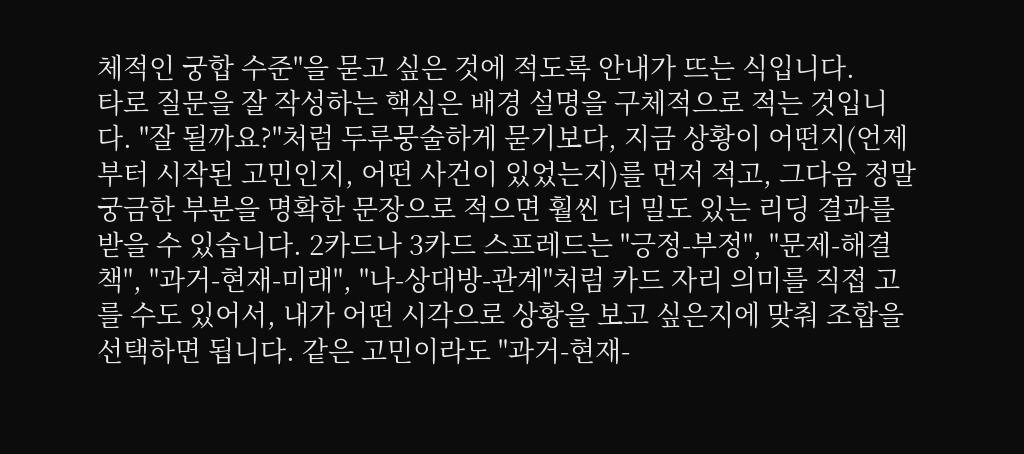체적인 궁합 수준"을 묻고 싶은 것에 적도록 안내가 뜨는 식입니다.
타로 질문을 잘 작성하는 핵심은 배경 설명을 구체적으로 적는 것입니다. "잘 될까요?"처럼 두루뭉술하게 묻기보다, 지금 상황이 어떤지(언제부터 시작된 고민인지, 어떤 사건이 있었는지)를 먼저 적고, 그다음 정말 궁금한 부분을 명확한 문장으로 적으면 훨씬 더 밀도 있는 리딩 결과를 받을 수 있습니다. 2카드나 3카드 스프레드는 "긍정-부정", "문제-해결책", "과거-현재-미래", "나-상대방-관계"처럼 카드 자리 의미를 직접 고를 수도 있어서, 내가 어떤 시각으로 상황을 보고 싶은지에 맞춰 조합을 선택하면 됩니다. 같은 고민이라도 "과거-현재-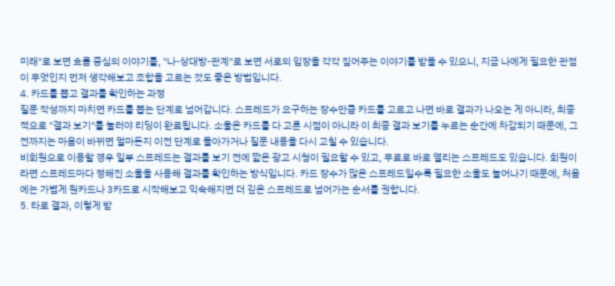미래"로 보면 흐름 중심의 이야기를, "나-상대방-관계"로 보면 서로의 입장을 각각 짚어주는 이야기를 받을 수 있으니, 지금 나에게 필요한 관점이 무엇인지 먼저 생각해보고 조합을 고르는 것도 좋은 방법입니다.
4. 카드를 뽑고 결과를 확인하는 과정
질문 작성까지 마치면 카드를 뽑는 단계로 넘어갑니다. 스프레드가 요구하는 장수만큼 카드를 고르고 나면 바로 결과가 나오는 게 아니라, 최종적으로 "결과 보기"를 눌러야 리딩이 완료됩니다. 소울은 카드를 다 고른 시점이 아니라 이 최종 결과 보기를 누르는 순간에 차감되기 때문에, 그 전까지는 마음이 바뀌면 얼마든지 이전 단계로 돌아가거나 질문 내용을 다시 고칠 수 있습니다.
비회원으로 이용할 경우 일부 스프레드는 결과를 보기 전에 짧은 광고 시청이 필요할 수 있고, 무료로 바로 열리는 스프레드도 있습니다. 회원이라면 스프레드마다 정해진 소울을 사용해 결과를 확인하는 방식입니다. 카드 장수가 많은 스프레드일수록 필요한 소울도 늘어나기 때문에, 처음에는 가볍게 원카드나 3카드로 시작해보고 익숙해지면 더 깊은 스프레드로 넘어가는 순서를 권합니다.
5. 타로 결과, 이렇게 받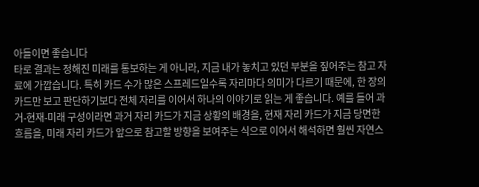아들이면 좋습니다
타로 결과는 정해진 미래를 통보하는 게 아니라, 지금 내가 놓치고 있던 부분을 짚어주는 참고 자료에 가깝습니다. 특히 카드 수가 많은 스프레드일수록 자리마다 의미가 다르기 때문에, 한 장의 카드만 보고 판단하기보다 전체 자리를 이어서 하나의 이야기로 읽는 게 좋습니다. 예를 들어 과거-현재-미래 구성이라면 과거 자리 카드가 지금 상황의 배경을, 현재 자리 카드가 지금 당면한 흐름을, 미래 자리 카드가 앞으로 참고할 방향을 보여주는 식으로 이어서 해석하면 훨씬 자연스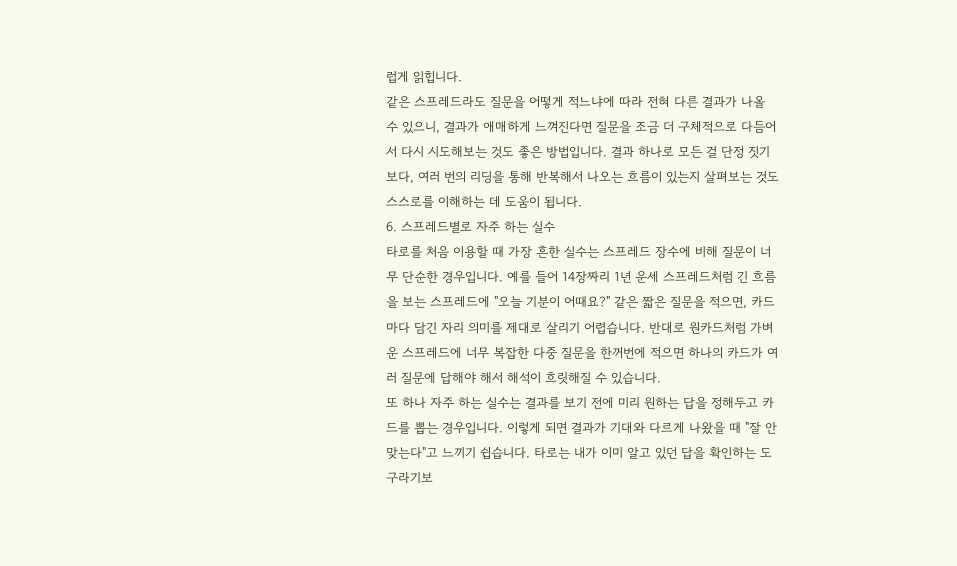럽게 읽힙니다.
같은 스프레드라도 질문을 어떻게 적느냐에 따라 전혀 다른 결과가 나올 수 있으니, 결과가 애매하게 느껴진다면 질문을 조금 더 구체적으로 다듬어서 다시 시도해보는 것도 좋은 방법입니다. 결과 하나로 모든 걸 단정 짓기보다, 여러 번의 리딩을 통해 반복해서 나오는 흐름이 있는지 살펴보는 것도 스스로를 이해하는 데 도움이 됩니다.
6. 스프레드별로 자주 하는 실수
타로를 처음 이용할 때 가장 흔한 실수는 스프레드 장수에 비해 질문이 너무 단순한 경우입니다. 예를 들어 14장짜리 1년 운세 스프레드처럼 긴 흐름을 보는 스프레드에 "오늘 기분이 어때요?" 같은 짧은 질문을 적으면, 카드마다 담긴 자리 의미를 제대로 살리기 어렵습니다. 반대로 원카드처럼 가벼운 스프레드에 너무 복잡한 다중 질문을 한꺼번에 적으면 하나의 카드가 여러 질문에 답해야 해서 해석이 흐릿해질 수 있습니다.
또 하나 자주 하는 실수는 결과를 보기 전에 미리 원하는 답을 정해두고 카드를 뽑는 경우입니다. 이렇게 되면 결과가 기대와 다르게 나왔을 때 "잘 안 맞는다"고 느끼기 쉽습니다. 타로는 내가 이미 알고 있던 답을 확인하는 도구라기보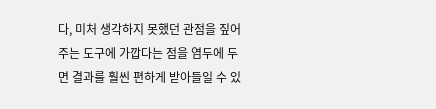다, 미처 생각하지 못했던 관점을 짚어주는 도구에 가깝다는 점을 염두에 두면 결과를 훨씬 편하게 받아들일 수 있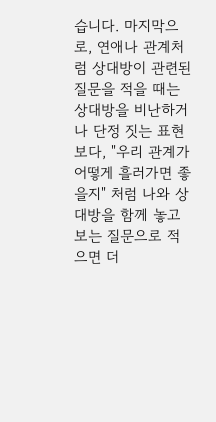습니다. 마지막으로, 연애나 관계처럼 상대방이 관련된 질문을 적을 때는 상대방을 비난하거나 단정 짓는 표현보다, "우리 관계가 어떻게 흘러가면 좋을지" 처럼 나와 상대방을 함께 놓고 보는 질문으로 적으면 더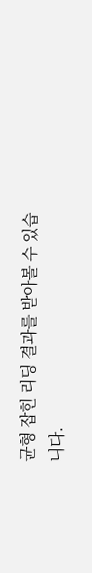균형 잡힌 리딩 결과를 받아볼 수 있습니다.